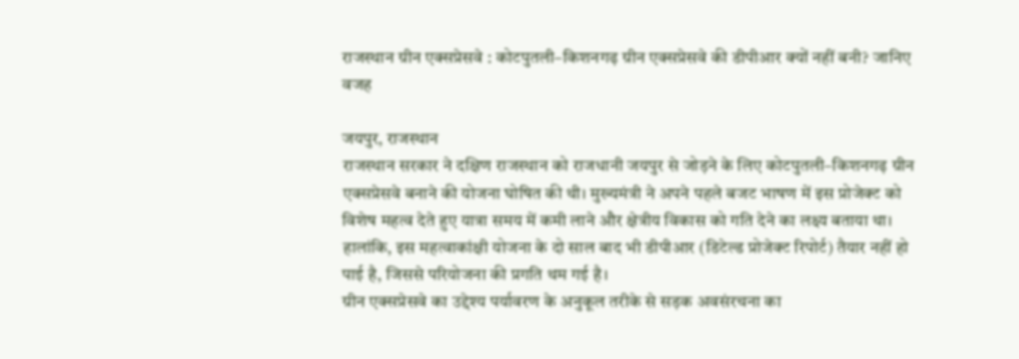राजस्थान ग्रीन एक्सप्रेसवे : कोटपुतली–किशनगढ़ ग्रीन एक्सप्रेसवे की डीपीआर क्यों नहीं बनी? जानिए वजह

जयपुर, राजस्थान
राजस्थान सरकार ने दक्षिण राजस्थान को राजधानी जयपुर से जोड़ने के लिए कोटपुतली–किशनगढ़ ग्रीन एक्सप्रेसवे बनाने की योजना घोषित की थी। मुख्यमंत्री ने अपने पहले बजट भाषण में इस प्रोजेक्ट को विशेष महत्व देते हुए यात्रा समय में कमी लाने और क्षेत्रीय विकास को गति देने का लक्ष्य बताया था। हालांकि, इस महत्वाकांक्षी योजना के दो साल बाद भी डीपीआर (डिटेल्ड प्रोजेक्ट रिपोर्ट) तैयार नहीं हो पाई है, जिससे परियोजना की प्रगति थम गई है।
ग्रीन एक्सप्रेसवे का उद्देश्य पर्यावरण के अनुकूल तरीके से सड़क अवसंरचना का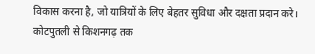विकास करना है, जो यात्रियों के लिए बेहतर सुविधा और दक्षता प्रदान करे। कोटपुतली से किशनगढ़ तक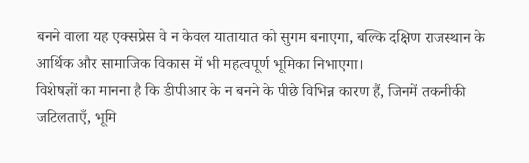बनने वाला यह एक्सप्रेस वे न केवल यातायात को सुगम बनाएगा, बल्कि दक्षिण राजस्थान के आर्थिक और सामाजिक विकास में भी महत्वपूर्ण भूमिका निभाएगा।
विशेषज्ञों का मानना है कि डीपीआर के न बनने के पीछे विभिन्न कारण हैं, जिनमें तकनीकी जटिलताएँ, भूमि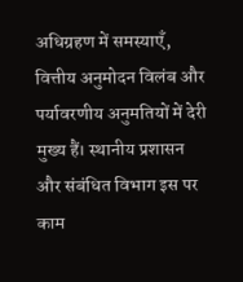अधिग्रहण में समस्याएँ, वित्तीय अनुमोदन विलंब और पर्यावरणीय अनुमतियों में देरी मुख्य हैं। स्थानीय प्रशासन और संबंधित विभाग इस पर काम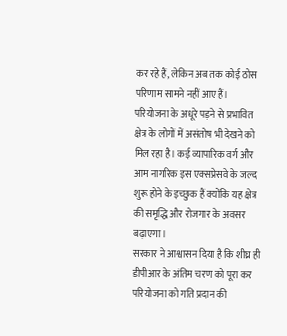कर रहे हैं, लेकिन अब तक कोई ठोस परिणाम सामने नहीं आए हैं।
परियोजना के अधूरे पड़ने से प्रभावित क्षेत्र के लोगों में असंतोष भी देखने को मिल रहा है। कई व्यापारिक वर्ग और आम नागरिक इस एक्सप्रेसवे के जल्द शुरू होने के इच्छुक हैं क्योंकि यह क्षेत्र की समृद्धि और रोजगार के अवसर बढ़ाएगा।
सरकार ने आश्वासन दिया है कि शीघ्र ही डीपीआर के अंतिम चरण को पूरा कर परियोजना को गति प्रदान की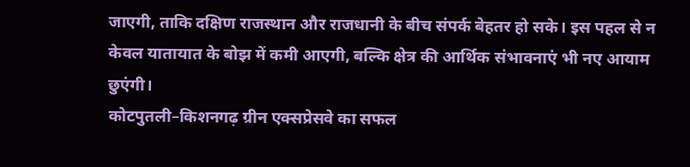जाएगी, ताकि दक्षिण राजस्थान और राजधानी के बीच संपर्क बेहतर हो सके। इस पहल से न केवल यातायात के बोझ में कमी आएगी, बल्कि क्षेत्र की आर्थिक संभावनाएं भी नए आयाम छुएंगी।
कोटपुतली–किशनगढ़ ग्रीन एक्सप्रेसवे का सफल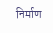निर्माण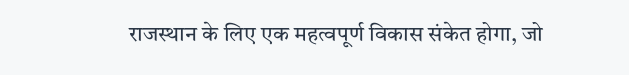राजस्थान के लिए एक महत्वपूर्ण विकास संकेत होगा, जो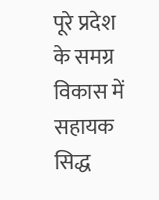पूरे प्रदेश के समग्र विकास में सहायक सिद्ध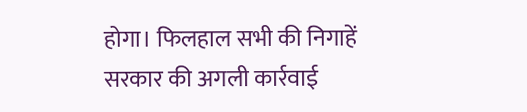होगा। फिलहाल सभी की निगाहें सरकार की अगली कार्रवाई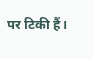पर टिकी हैं।